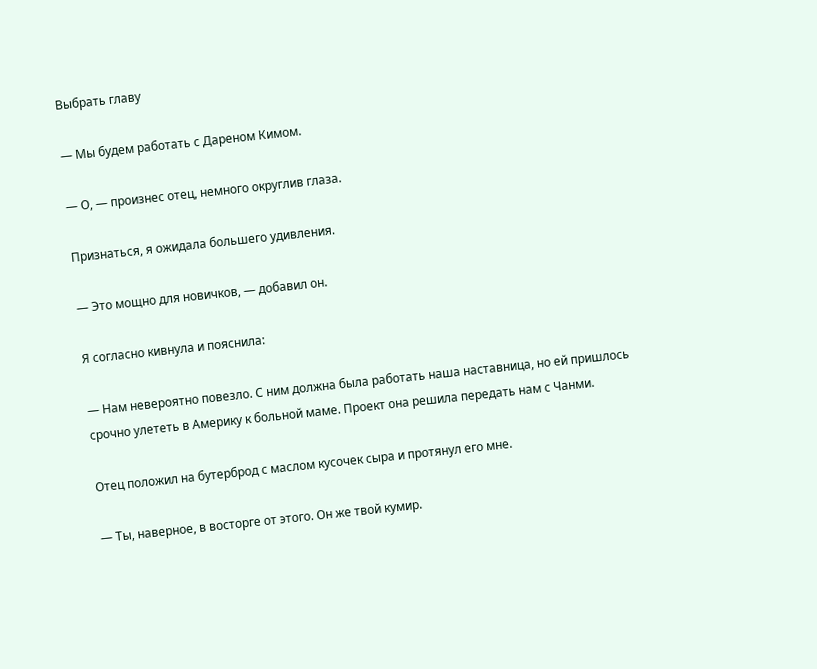Выбрать главу

— Мы будем работать с Дареном Кимом.

— О, — произнес отец, немного округлив глаза.

Признаться, я ожидала большего удивления.

— Это мощно для новичков, — добавил он.

Я согласно кивнула и пояснила:

— Нам невероятно повезло. С ним должна была работать наша наставница, но ей пришлось срочно улететь в Америку к больной маме. Проект она решила передать нам с Чанми.

Отец положил на бутерброд с маслом кусочек сыра и протянул его мне.

— Ты, наверное, в восторге от этого. Он же твой кумир.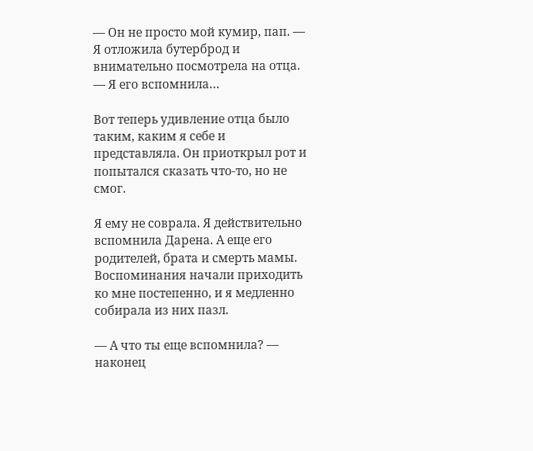— Он не просто мой кумир, пап. — Я отложила бутерброд и внимательно посмотрела на отца. — Я его вспомнила…

Вот теперь удивление отца было таким, каким я себе и представляла. Он приоткрыл рот и попытался сказать что-то, но не смог.

Я ему не соврала. Я действительно вспомнила Дарена. А еще его родителей, брата и смерть мамы. Воспоминания начали приходить ко мне постепенно, и я медленно собирала из них пазл.

— А что ты еще вспомнила? — наконец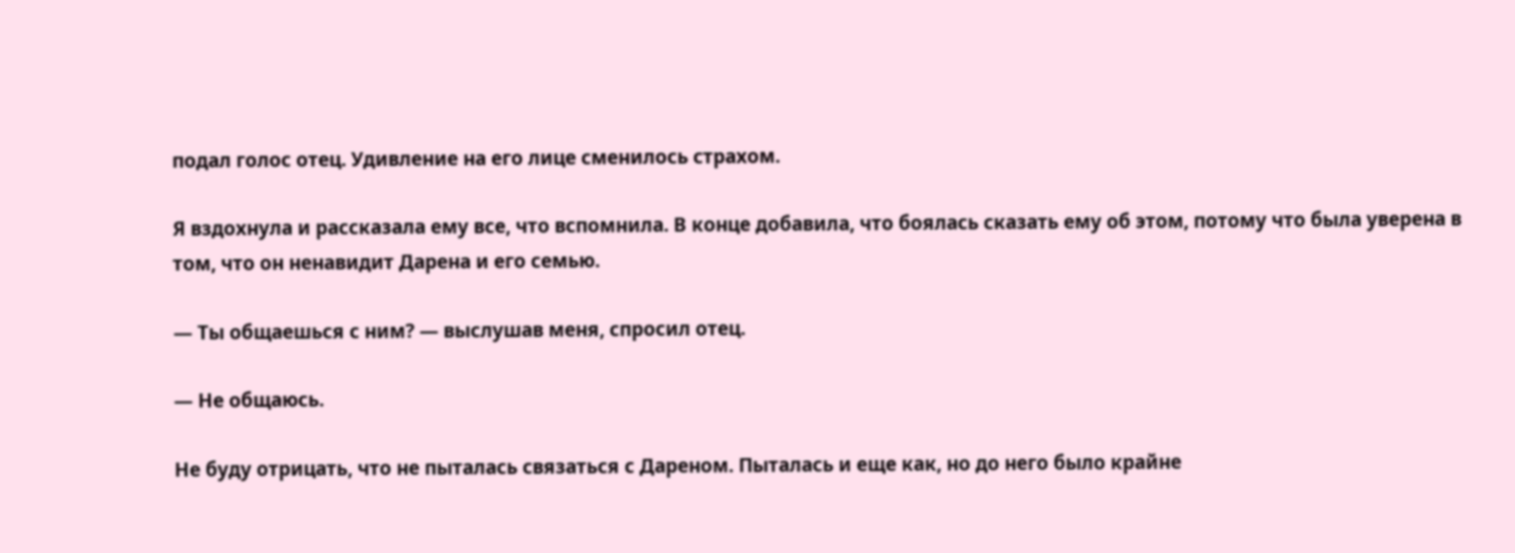подал голос отец. Удивление на его лице сменилось страхом.

Я вздохнула и рассказала ему все, что вспомнила. В конце добавила, что боялась сказать ему об этом, потому что была уверена в том, что он ненавидит Дарена и его семью.

— Ты общаешься с ним? — выслушав меня, спросил отец.

— Не общаюсь.

Не буду отрицать, что не пыталась связаться с Дареном. Пыталась и еще как, но до него было крайне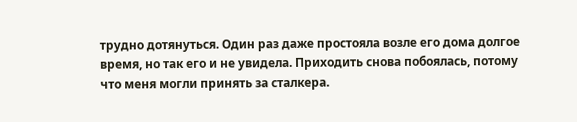трудно дотянуться. Один раз даже простояла возле его дома долгое время, но так его и не увидела. Приходить снова побоялась, потому что меня могли принять за сталкера.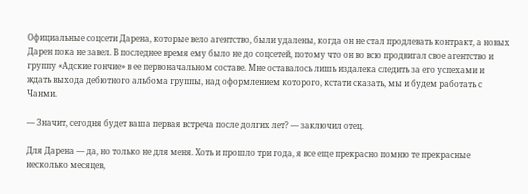Официальные соцсети Дарена, которые вело агентство, были удалены, когда он не стал продлевать контракт, а новых Дарен пока не завел. В последнее время ему было не до соцсетей, потому что он во всю продвигал свое агентство и группу «Адские гончие» в ее первоначальном составе. Мне оставалось лишь издалека следить за его успехами и ждать выхода дебютного альбома группы, над оформлением которого, кстати сказать, мы и будем работать с Чанми.

— Значит, сегодня будет ваша первая встреча после долгих лет? — заключил отец.

Для Дарена — да, но только не для меня. Хоть и прошло три года, я все еще прекрасно помню те прекрасные несколько месяцев,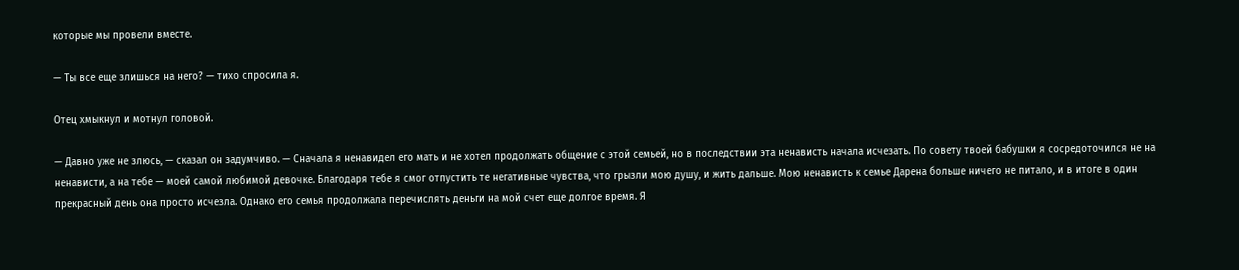которые мы провели вместе.

— Ты все еще злишься на него? — тихо спросила я.

Отец хмыкнул и мотнул головой.

— Давно уже не злюсь, — сказал он задумчиво. — Сначала я ненавидел его мать и не хотел продолжать общение с этой семьей, но в последствии эта ненависть начала исчезать. По совету твоей бабушки я сосредоточился не на ненависти, а на тебе — моей самой любимой девочке. Благодаря тебе я смог отпустить те негативные чувства, что грызли мою душу, и жить дальше. Мою ненависть к семье Дарена больше ничего не питало, и в итоге в один прекрасный день она просто исчезла. Однако его семья продолжала перечислять деньги на мой счет еще долгое время. Я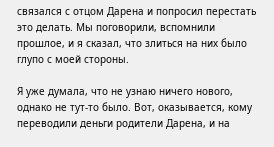связался с отцом Дарена и попросил перестать это делать. Мы поговорили, вспомнили прошлое, и я сказал, что злиться на них было глупо с моей стороны.

Я уже думала, что не узнаю ничего нового, однако не тут-то было. Вот, оказывается, кому переводили деньги родители Дарена, и на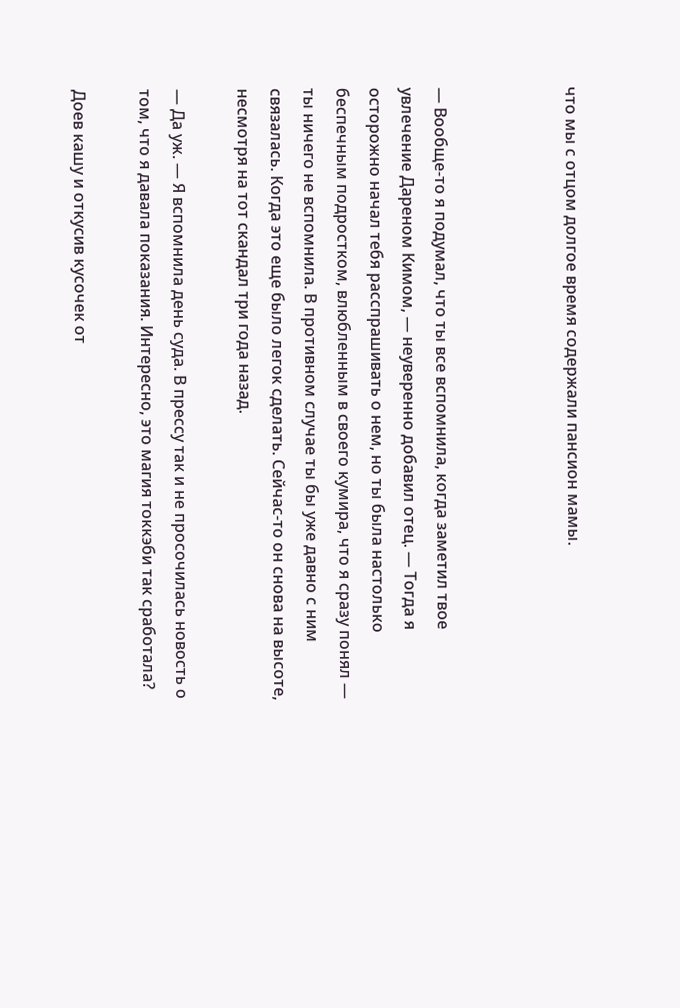что мы с отцом долгое время содержали пансион мамы.



— Вообще-то я подумал, что ты все вспомнила, когда заметил твое увлечение Дареном Кимом, — неуверенно добавил отец. — Тогда я осторожно начал тебя расспрашивать о нем, но ты была настолько беспечным подростком, влюбленным в своего кумира, что я сразу понял — ты ничего не вспомнила. В противном случае ты бы уже давно с ним связалась. Когда это еще было легок сделать. Сейчас-то он снова на высоте, несмотря на тот скандал три года назад.

— Да уж. — Я вспомнила день суда. В прессу так и не просочилась новость о том, что я давала показания. Интересно, это магия токкэби так сработала?

Доев кашу и откусив кусочек от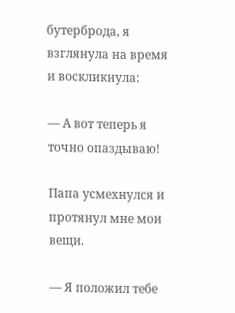бутерброда, я взглянула на время и воскликнула:

— А вот теперь я точно опаздываю!

Папа усмехнулся и протянул мне мои вещи.

— Я положил тебе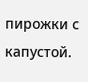пирожки с капустой.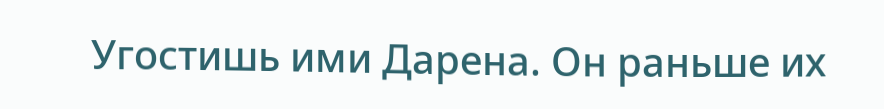Угостишь ими Дарена. Он раньше их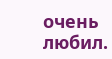очень любил.